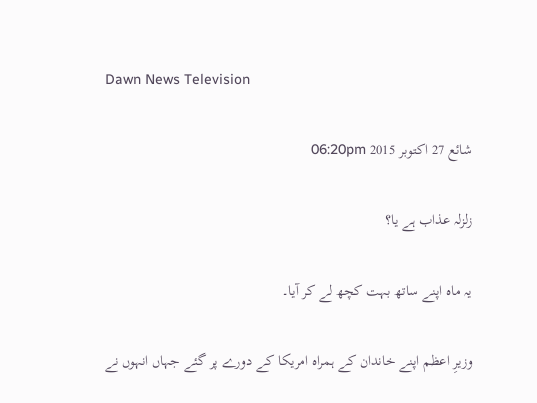Dawn News Television

شائع 27 اکتوبر 2015 06:20pm

زلزلہ عذاب ہے یا؟

یہ ماہ اپنے ساتھ بہت کچھ لے کر آیا۔

وزیرِ اعظم اپنے خاندان کے ہمراہ امریکا کے دورے پر گئے جہاں انہوں نے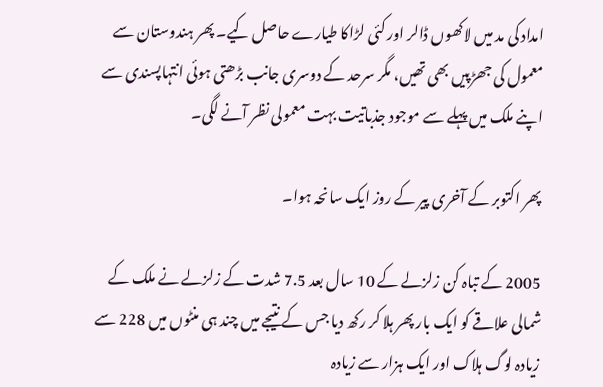امداد کی مد میں لاکھوں ڈالر اور کئی لڑاکا طیارے حاصل کیے۔ پھر ہندوستان سے معمول کی جھڑپیں بھی تھیں، مگر سرحد کے دوسری جانب بڑھتی ہوئی انتہاپسندی سے اپنے ملک میں پہلے سے موجود جذباتیت بہت معمولی نظر آنے لگی۔

پھر اکتوبر کے آخری پیر کے روز ایک سانحہ ہوا۔

2005 کے تباہ کن زلزلے کے 10 سال بعد 7.5 شدت کے زلزلے نے ملک کے شمالی علاقے کو ایک بار پھر ہلا کر رکھ دیا جس کے نتیجے میں چند ہی منٹوں میں 228 سے زیادہ لوگ ہلاک اور ایک ہزار سے زیادہ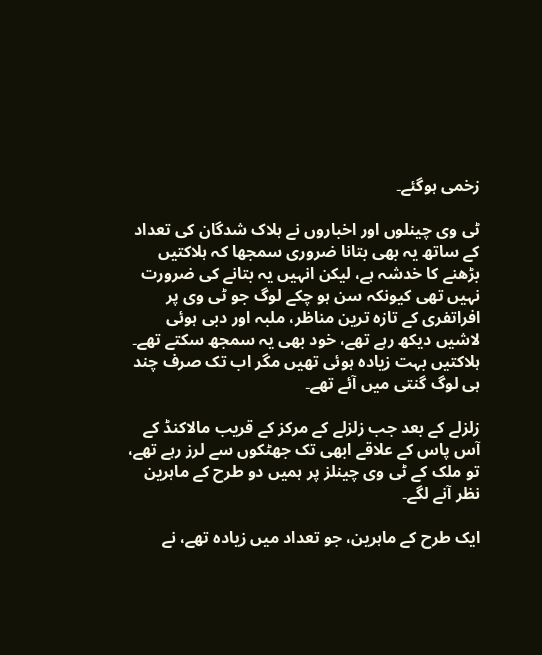زخمی ہوگئے۔

ٹی وی چینلوں اور اخباروں نے ہلاک شدگان کی تعداد کے ساتھ یہ بھی بتانا ضروری سمجھا کہ ہلاکتیں بڑھنے کا خدشہ ہے، لیکن انہیں یہ بتانے کی ضرورت نہیں تھی کیونکہ سن ہو چکے لوگ جو ٹی وی پر افراتفری کے تازہ ترین مناظر، ملبہ اور دبی ہوئی لاشیں دیکھ رہے تھے، خود بھی یہ سمجھ سکتے تھے۔ ہلاکتیں بہت زیادہ ہوئی تھیں مگر اب تک صرف چند ہی لوگ گنتی میں آئے تھے۔

زلزلے کے بعد جب زلزلے کے مرکز کے قریب مالاکنڈ کے آس پاس کے علاقے ابھی تک جھٹکوں سے لرز رہے تھے، تو ملک کے ٹی وی چینلز پر ہمیں دو طرح کے ماہرین نظر آنے لگے۔

ایک طرح کے ماہرین، جو تعداد میں زیادہ تھے، نے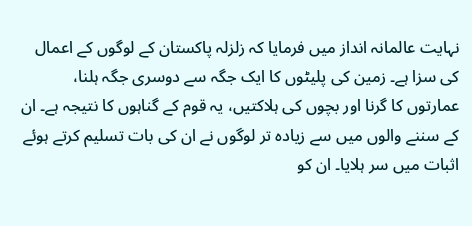نہایت عالمانہ انداز میں فرمایا کہ زلزلہ پاکستان کے لوگوں کے اعمال کی سزا ہے۔ زمین کی پلیٹوں کا ایک جگہ سے دوسری جگہ ہلنا، عمارتوں کا گرنا اور بچوں کی ہلاکتیں، یہ قوم کے گناہوں کا نتیجہ ہے۔ ان کے سننے والوں میں سے زیادہ تر لوگوں نے ان کی بات تسلیم کرتے ہوئے اثبات میں سر ہلایا۔ ان کو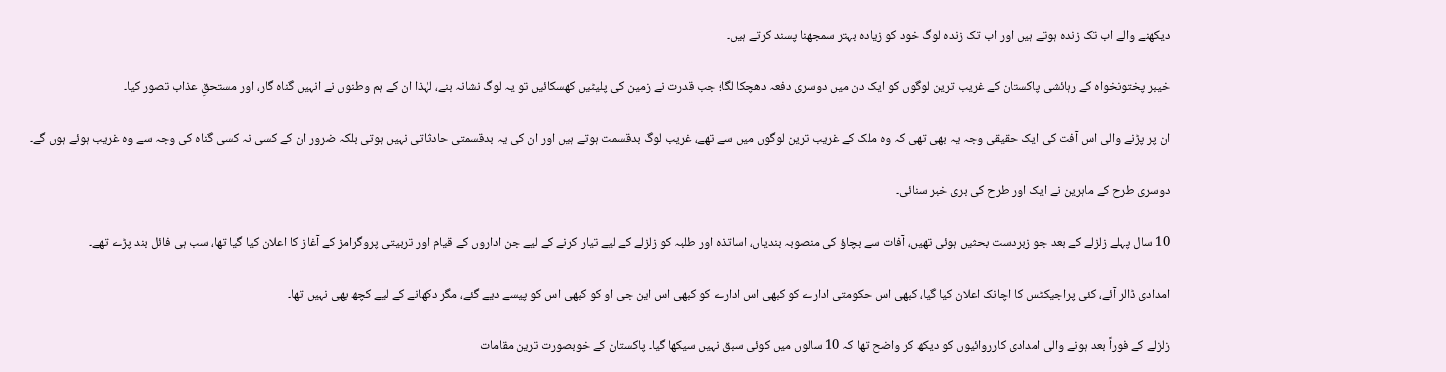دیکھنے والے اب تک زندہ ہوتے ہیں اور اب تک زندہ لوگ خود کو زیادہ بہتر سمجھنا پسند کرتے ہیں۔

خیبر پختونخواہ کے رہائشی پاکستان کے غریب ترین لوگوں کو ایک دن میں دوسری دفعہ دھچکا لگا؛ جب قدرت نے زمین کی پلیٹیں کھسکائیں تو یہ لوگ نشانہ بنے، لہٰذا ان کے ہم وطنوں نے انہیں گناہ گار، اور مستحقِ عذاب تصور کیا۔

ان پر پڑنے والی اس آفت کی ایک حقیقی وجہ یہ بھی تھی کہ وہ ملک کے غریب ترین لوگوں میں سے تھے، غریب لوگ بدقسمت ہوتے ہیں اور ان کی یہ بدقسمتی حادثاتی نہیں ہوتی بلکہ ضرور ان کے کسی نہ کسی گناہ کی وجہ سے وہ غریب ہوئے ہوں گے۔

دوسری طرح کے ماہرین نے ایک اور طرح کی بری خبر سنائی۔

10 سال پہلے زلزلے کے بعد جو زبردست بحثیں ہوئی تھیں، آفات سے بچاؤ کی منصوبہ بندیاں، اساتذہ اور طلبہ کو زلزلے کے لیے تیار کرنے کے لیے جن اداروں کے قیام اور تربیتی پروگرامز کے آغاز کا اعلان کیا گیا تھا، سب ہی فائل بند پڑے تھے۔

امدادی ڈالر آئے، کئی پراجیکٹس کا اچانک اعلان کیا گیا، کبھی اس حکومتی ادارے کو کبھی اس ادارے کو کبھی اس این جی او کو کبھی اس کو پیسے دیے گئے، مگر دکھانے کے لیے کچھ بھی نہیں تھا۔

زلزلے کے فوراً بعد ہونے والی امدادی کارروائیوں کو دیکھ کر واضح تھا کہ 10 سالوں میں کوئی سبق نہیں سیکھا گیا۔ پاکستان کے خوبصورت ترین مقامات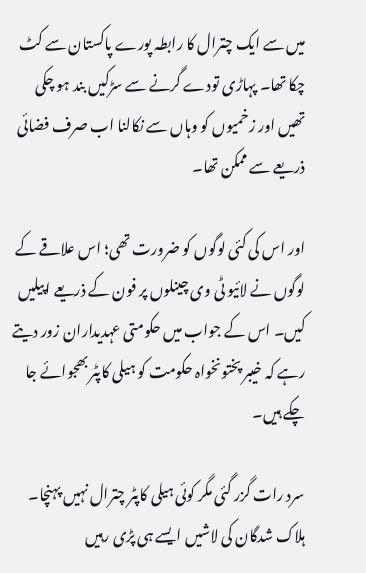میں سے ایک چترال کا رابطہ پورے پاکستان سے کٹ چکا تھا۔ پہاڑی تودے گرنے سے سڑکیں بند ہو چکی تھیں اور زخمیوں کو وہاں سے نکالنا اب صرف فضائی ذریعے سے ممکن تھا۔

اور اس کی کئی لوگوں کو ضرورت تھی؛ اس علاقے کے لوگوں نے لائیو ٹی وی چینلوں پر فون کے ذریعے اپیلیں کیں۔ اس کے جواب میں حکومتی عہدیداران زور دیتے رہے کہ خیبر پختونخواہ حکومت کو ہیلی کاپٹر بھجوائے جا چکے ہیں۔

سرد رات گزر گئی مگر کوئی ہیلی کاپٹر چترال نہیں پہنچا۔ ہلاک شدگان کی لاشیں ایسے ہی پڑی رہیں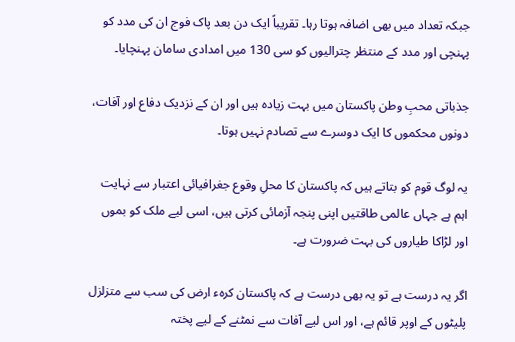جبکہ تعداد میں بھی اضافہ ہوتا رہا۔ تقریباً ایک دن بعد پاک فوج ان کی مدد کو پہنچی اور مدد کے منتظر چترالیوں کو سی 130 میں امدادی سامان پہنچایا۔

جذباتی محبِ وطن پاکستان میں بہت زیادہ ہیں اور ان کے نزدیک دفاع اور آفات، دونوں محکموں کا ایک دوسرے سے تصادم نہیں ہوتا۔

یہ لوگ قوم کو بتاتے ہیں کہ پاکستان کا محلِ وقوع جغرافیائی اعتبار سے نہایت اہم ہے جہاں عالمی طاقتیں اپنی پنجہ آزمائی کرتی ہیں، اسی لیے ملک کو بموں اور لڑاکا طیاروں کی بہت ضرورت ہے۔

اگر یہ درست ہے تو یہ بھی درست ہے کہ پاکستان کرہء ارض کی سب سے متزلزل پلیٹوں کے اوپر قائم ہے، اور اس لیے آفات سے نمٹنے کے لیے پختہ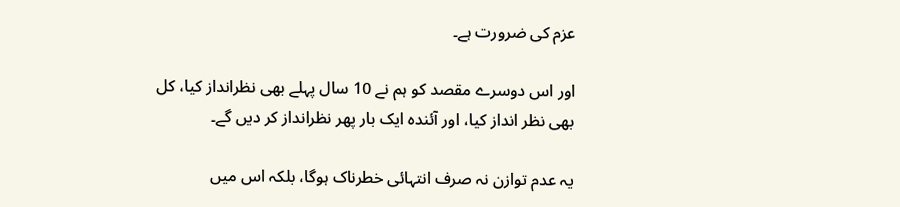عزم کی ضرورت ہے۔

اور اس دوسرے مقصد کو ہم نے 10 سال پہلے بھی نظرانداز کیا، کل بھی نظر انداز کیا، اور آئندہ ایک بار پھر نظرانداز کر دیں گے۔

یہ عدم توازن نہ صرف انتہائی خطرناک ہوگا، بلکہ اس میں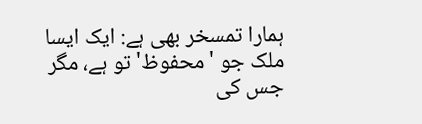ہمارا تمسخر بھی ہے: ایک ایسا ملک جو 'محفوظ' تو ہے، مگر جس کی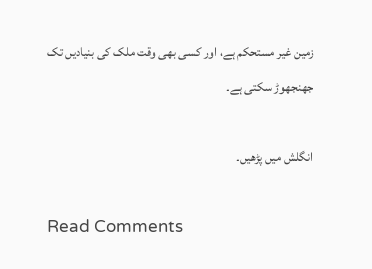زمین غیر مستحکم ہے، اور کسی بھی وقت ملک کی بنیادیں تک جھنجھوڑ سکتی ہے۔

انگلش میں پڑھیں۔

Read Comments